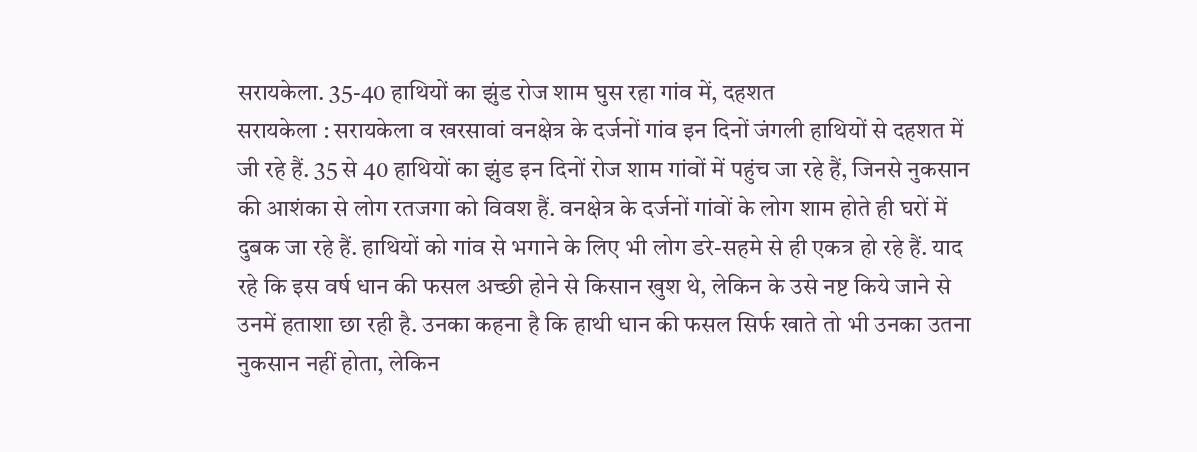सरायकेला. 35-40 हाथियों का झुंड रोज शाम घुस रहा गांव में, दहशत
सरायकेला : सरायकेला व खरसावां वनक्षेत्र के दर्जनों गांव इन दिनों जंगली हाथियों से दहशत में जी रहे हैं. 35 से 40 हाथियों का झुंड इन दिनों रोज शाम गांवों में पहुंच जा रहे हैं, जिनसे नुकसान की आशंका से लोग रतजगा को विवश हैं. वनक्षेत्र के दर्जनों गांवों के लोग शाम होते ही घरों में दुबक जा रहे हैं. हाथियों को गांव से भगाने के लिए भी लोग डरे-सहमे से ही एकत्र हो रहे हैं. याद रहे कि इस वर्ष धान की फसल अच्छी होने से किसान खुश थे, लेकिन के उसे नष्ट किये जाने से उनमें हताशा छा रही है. उनका कहना है कि हाथी धान की फसल सिर्फ खाते तो भी उनका उतना नुकसान नहीं होता, लेकिन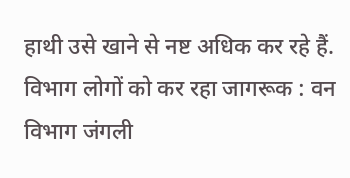हाथी उसे खाने से नष्ट अधिक कर रहे हैं.
विभाग लोगों को कर रहा जागरूक : वन विभाग जंगली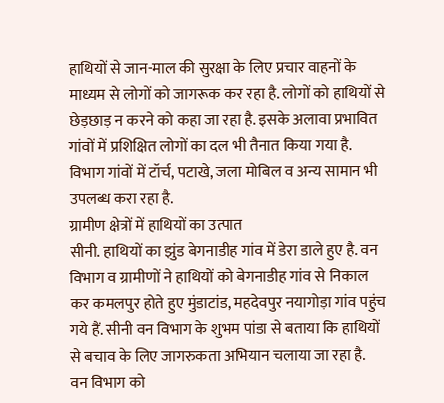हाथियों से जान-माल की सुरक्षा के लिए प्रचार वाहनों के माध्यम से लोगों को जागरूक कर रहा है. लोगों को हाथियों से छेड़छाड़ न करने को कहा जा रहा है. इसके अलावा प्रभावित गांवों में प्रशिक्षित लोगों का दल भी तैनात किया गया है. विभाग गांवों में टॉर्च, पटाखे, जला मोबिल व अन्य सामान भी उपलब्ध करा रहा है.
ग्रामीण क्षेत्रों में हाथियों का उत्पात
सीनी. हाथियों का झुंड बेगनाडीह गांव में डेरा डाले हुए है. वन विभाग व ग्रामीणों ने हाथियों को बेगनाडीह गांव से निकाल कर कमलपुर होते हुए मुंडाटांड, महदेवपुर नयागोड़ा गांव पहुंच गये हैं. सीनी वन विभाग के शुभम पांडा से बताया कि हाथियों से बचाव के लिए जागरुकता अभियान चलाया जा रहा है.
वन विभाग को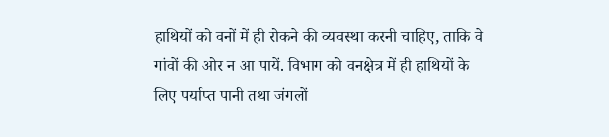हाथियों को वनों में ही रोकने की व्यवस्था करनी चाहिए, ताकि वे गांवों की ओर न आ पायें. विभाग को वनक्षेत्र में ही हाथियों के लिए पर्याप्त पानी तथा जंगलों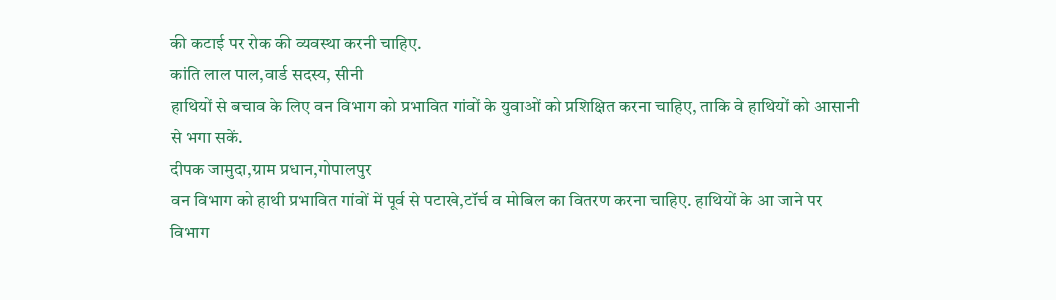की कटाई पर रोक की व्यवस्था करनी चाहिए.
कांति लाल पाल,वार्ड सदस्य, सीनी
हाथियों से बचाव के लिए वन विभाग को प्रभावित गांवों के युवाओं को प्रशिक्षित करना चाहिए, ताकि वे हाथियों को आसानी से भगा सकें.
दीपक जामुदा,ग्राम प्रधान,गोपालपुर
वन विभाग को हाथी प्रभावित गांवों में पूर्व से पटाखे,टॉर्च व मोबिल का वितरण करना चाहिए. हाथियों के आ जाने पर विभाग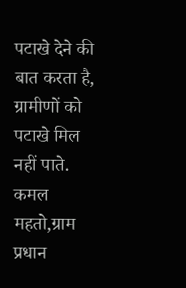पटाखे देने की बात करता है, ग्रामीणों को पटाखे मिल नहीं पाते.
कमल महतो,ग्राम प्रधान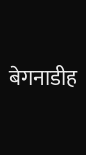बेगनाडीह